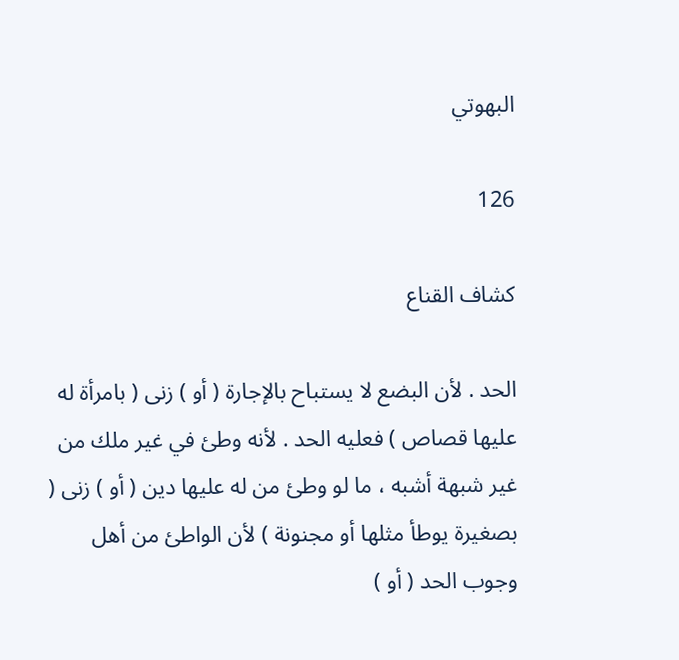البهوتي

126

كشاف القناع

الحد . لأن البضع لا يستباح بالإجارة ( أو ) زنى ( بامرأة له عليها قصاص ) فعليه الحد . لأنه وطئ في غير ملك من غير شبهة أشبه ، ما لو وطئ من له عليها دين ( أو ) زنى ( بصغيرة يوطأ مثلها أو مجنونة ) لأن الواطئ من أهل وجوب الحد ( أو )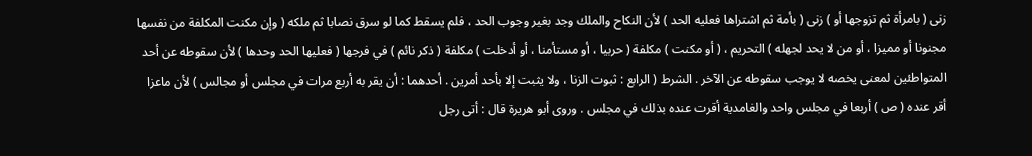زنى ( بامرأة ثم تزوجها أو ) زنى ( بأمة ثم اشتراها فعليه الحد ) لأن النكاح والملك وجد بغير وجوب الحد ، فلم يسقط كما لو سرق نصابا ثم ملكه ( وإن مكنت المكلفة من نفسها مجنونا أو مميزا ، أو من لا يحد لجهله ) التحريم ، ( أو مكنت ) مكلفة ( حربيا ، أو مستأمنا ، أو أدخلت ) مكلفة ( ذكر نائم ) في فرجها ( فعليها الحد وحدها ) لأن سقوطه عن أحد المتواطئين لمعنى يخصه لا يوجب سقوطه عن الآخر . الشرط ( الرابع : ثبوت الزنا ، ولا يثبت إلا بأحد أمرين . أحدهما : أن يقر به أربع مرات في مجلس أو مجالس ) لأن ماعزا أقر عنده ( ص ) أربعا في مجلس واحد والغامدية أقرت عنده بذلك في مجلس . وروى أبو هريرة قال : أتى رجل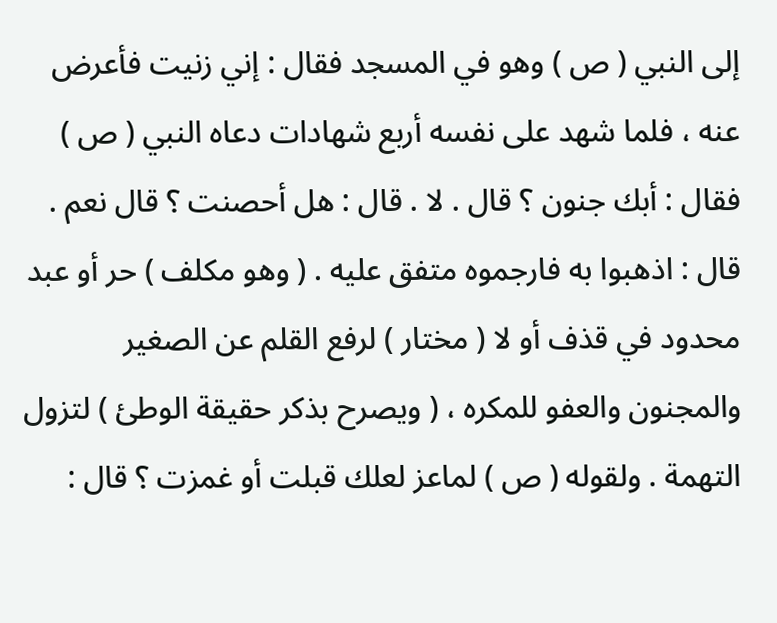إلى النبي ( ص ) وهو في المسجد فقال : إني زنيت فأعرض عنه ، فلما شهد على نفسه أربع شهادات دعاه النبي ( ص ) فقال : أبك جنون ؟ قال . لا . قال : هل أحصنت ؟ قال نعم . قال : اذهبوا به فارجموه متفق عليه . ( وهو مكلف ) حر أو عبد محدود في قذف أو لا ( مختار ) لرفع القلم عن الصغير والمجنون والعفو للمكره ، ( ويصرح بذكر حقيقة الوطئ ) لتزول التهمة . ولقوله ( ص ) لماعز لعلك قبلت أو غمزت ؟ قال :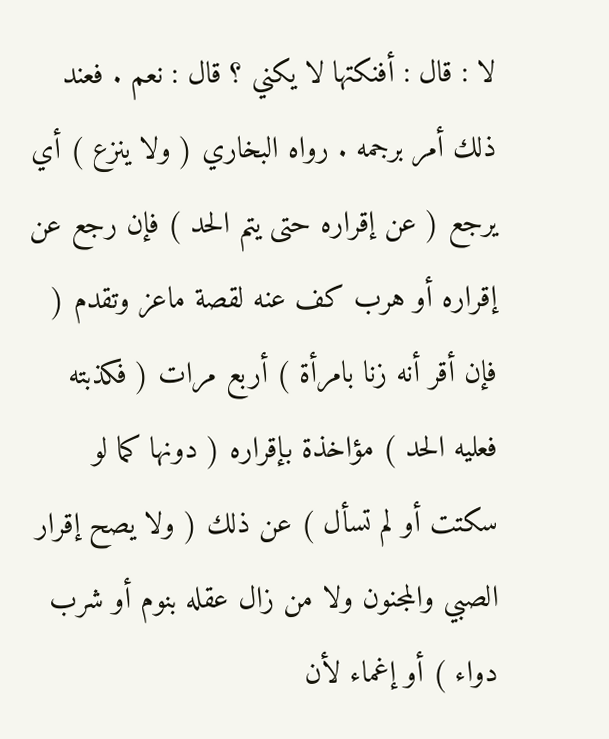لا : قال : أفنكتها لا يكني ؟ قال : نعم . فعند ذلك أمر برجمه . رواه البخاري ( ولا ينزع ) أي يرجع ( عن إقراره حتى يتم الحد ) فإن رجع عن إقراره أو هرب كف عنه لقصة ماعز وتقدم ( فإن أقر أنه زنا بامرأة ) أربع مرات ( فكذبته فعليه الحد ) مؤاخذة بإقراره ( دونها كما لو سكتت أو لم تسأل ) عن ذلك ( ولا يصح إقرار الصبي والمجنون ولا من زال عقله بنوم أو شرب دواء ) أو إغماء لأن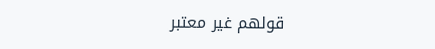قولهم غير معتبر